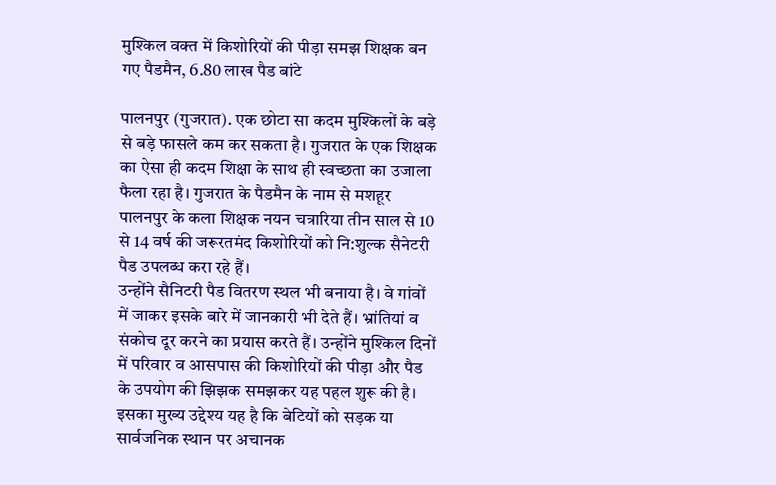मुश्किल वक्त में किशोरियों की पीड़ा समझ शिक्षक बन गए पैडमैन, 6.80 लाख पैड बांटे

पालनपुर (गुजरात). एक छोटा सा कदम मुश्किलों के बड़े से बड़े फासले कम कर सकता है। गुजरात के एक शिक्षक का ऐसा ही कदम शिक्षा के साथ ही स्वच्छता का उजाला फैला रहा है। गुजरात के पैडमैन के नाम से मशहूर पालनपुर के कला शिक्षक नयन चत्रारिया तीन साल से 10 से 14 वर्ष की जरूरतमंद किशोरियों को नि:शुल्क सैनेटरी पैड उपलब्ध करा रहे हैं।
उन्होंने सैनिटरी पैड वितरण स्थल भी बनाया है। वे गांवों में जाकर इसके बारे में जानकारी भी देते हैं। भ्रांतियां व संकोच दूर करने का प्रयास करते हैं। उन्होंने मुश्किल दिनों में परिवार व आसपास की किशोरियों की पीड़ा और पैड के उपयोग की झिझक समझकर यह पहल शुरू की है। इसका मुख्य उद्देश्य यह है कि बेटियों को सड़क या सार्वजनिक स्थान पर अचानक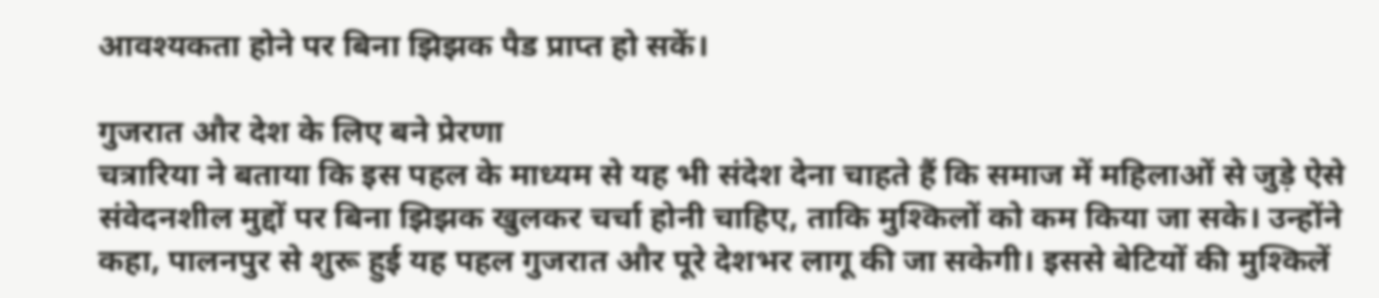आवश्यकता होने पर बिना झिझक पैड प्राप्त हो सकें।

गुजरात और देश के लिए बने प्रेरणा
चत्रारिया ने बताया कि इस पहल के माध्यम से यह भी संदेश देना चाहते हैं कि समाज में महिलाओं से जुड़े ऐसे संवेदनशील मुद्दों पर बिना झिझक खुलकर चर्चा होनी चाहिए, ताकि मुश्किलों को कम किया जा सके। उन्होंने कहा, पालनपुर से शुरू हुई यह पहल गुजरात और पूरे देशभर लागू की जा सकेगी। इससे बेटियों की मुश्किलें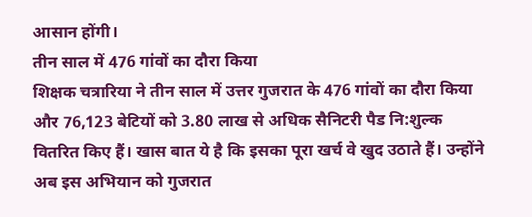आसान होंगी।
तीन साल में 476 गांवों का दौरा किया
शिक्षक चत्रारिया ने तीन साल में उत्तर गुजरात के 476 गांवों का दौरा किया और 76,123 बेटियों को 3.80 लाख से अधिक सैनिटरी पैड नि:शुल्क वितरित किए हैं। खास बात ये है कि इसका पूरा खर्च वे खुद उठाते हैं। उन्होंने अब इस अभियान को गुजरात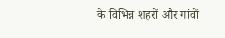के विभिन्न शहरों और गांवों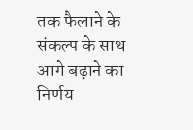तक फैलाने के संकल्प के साथ आगे बढ़ाने का निर्णय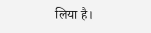लिया है।